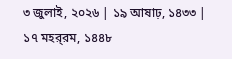৩ জুলাই, ২০২৬ | ১৯ আষাঢ়, ১৪৩৩ | ১৭ মহর্‌রম, ১৪৪৮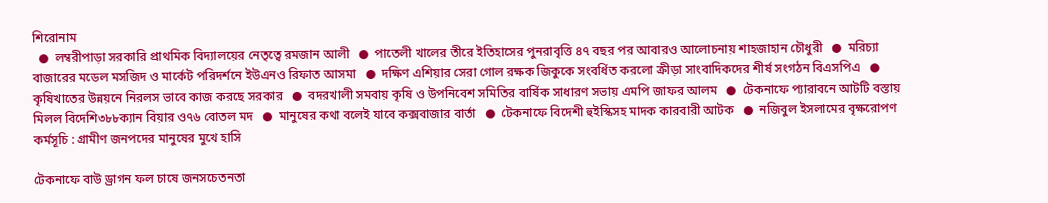শিরোনাম
  ●  লম্বরীপাড়া সরকারি প্রাথমিক বিদ্যালয়ের নেতৃত্বে রমজান আলী   ●  পাতেলী খালের তীরে ইতিহাসের পুনরাবৃত্তি ৪৭ বছর পর আবারও আলোচনায় শাহজাহান চৌধুরী   ●  মরিচ্যা বাজারের মডেল মসজিদ ও মার্কেট পরিদর্শনে ইউএনও রিফাত আসমা   ●  দক্ষিণ এশিয়ার সেরা গোল রক্ষক জিকুকে সংবর্ধিত করলো ক্রীড়া সাংবাদিকদের শীর্ষ সংগঠন বিএসপিএ   ●  কৃষিখাতের উন্নয়নে নিরলস ভাবে কাজ করছে সরকার   ●  বদরখালী সমবায় কৃষি ও উপনিবেশ সমিতির বার্ষিক সাধারণ সভায় এমপি জাফর আলম   ●  টেকনাফে প্যারাবনে আটটি বস্তায় মিলল বিদেশি৩৮৮ক্যান বিয়ার ও৭৬ বোতল মদ   ●  মানুষের কথা বলেই যাবে কক্সবাজার বার্তা   ●  টেকনাফে বিদেশী হুইস্কিসহ মাদক কারবারী আটক   ●  নজিবুল ইসলামের বৃক্ষরোপণ কর্মসূচি : গ্রামীণ জনপদের মানুষের মুখে হাসি

টেকনাফে বাউ ড্রাগন ফল চাষে জনসচেতনতা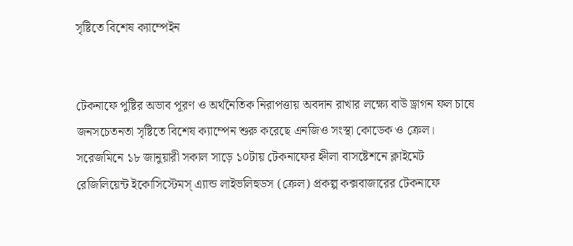সৃষ্টিতে বিশেষ ক্যাম্পেইন


টেকনাফে পুষ্টির অভাব পূরণ ও অর্থনৈতিক নিরাপত্তায় অবদান রাখার লক্ষ্যে বাউ ড্রাগন ফল চাষে জনসচেতনতা সৃষ্টিতে বিশেষ ক্যাম্পেন শুরু করেছে এনজিও সংস্থা কোডেক ও ক্রেল।
সরেজমিনে ১৮ জানুয়ারী সকাল সাড়ে ১০টায় টেকনাফের হ্নীলা বাসষ্টেশনে ক্লাইমেট রেজিলিয়েন্ট ইকোসিস্টেমস্ এ্যান্ড লাইভলিহুডস (ক্রেল) প্রকল্প কক্সবাজারের টেকনাফে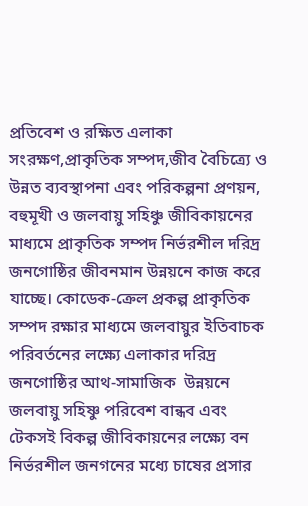প্রতিবেশ ও রক্ষিত এলাকা সংরক্ষণ,প্রাকৃতিক সম্পদ,জীব বৈচিত্র্যে ও উন্নত ব্যবস্থাপনা এবং পরিকল্পনা প্রণয়ন, বহুমূখী ও জলবায়ু সহিঞ্চু জীবিকায়নের মাধ্যমে প্রাকৃতিক সম্পদ নির্ভরশীল দরিদ্র জনগোষ্ঠির জীবনমান উন্নয়নে কাজ করে যাচ্ছে। কোডেক-ক্রেল প্রকল্প প্রাকৃতিক সম্পদ রক্ষার মাধ্যমে জলবায়ুর ইতিবাচক পরিবর্তনের লক্ষ্যে এলাকার দরিদ্র জনগোষ্ঠির আথ-সামাজিক  উন্নয়নে  জলবায়ু সহিষ্ণু পরিবেশ বান্ধব এবং টেকসই বিকল্প জীবিকায়নের লক্ষ্যে বন নির্ভরশীল জনগনের মধ্যে চাষের প্রসার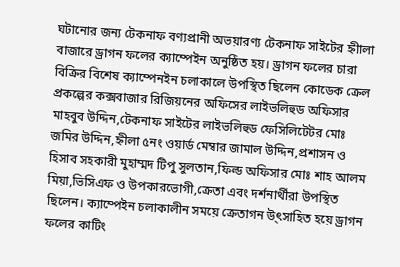ঘটানোর জন্য টেকনাফ বণ্যপ্রানী অভয়ারণ্য টেকনাফ সাইটের হ্নীালা বাজারে ড্রাগন ফলের ক্যাম্পেইন অনুষ্ঠিত হয়। ড্রাগন ফলের চারা বিক্রির বিশেষ ক্যাম্পেনইন চলাকালে উপস্থিত ছিলেন কোডেক ক্রেল প্রকল্পের কক্সবাজার রিজিয়নের অফিসের লাইভলিহুড অফিসার মাহবুব উদ্দিন,টেকনাফ সাইটের লাইভলিহুড ফেসিলিটেটর মোঃ জমির উদ্দিন,হ্নীলা ৫নং ওয়ার্ড মেম্বার জামাল উদ্দিন,প্রশাসন ও হিসাব সহকারী মুহাম্মদ টিপু সুলতান,ফিল্ড অফিসার মোঃ শাহ আলম মিয়া,ভিসিএফ ও উপকারভোগী,ক্রেতা এবং দর্শনার্থীরা উপস্থিত ছিলেন। ক্যাম্পেইন চলাকালীন সময়ে ক্রেতাগন উ্ৎসাহিত হয়ে ড্রাগন ফলের কাটিং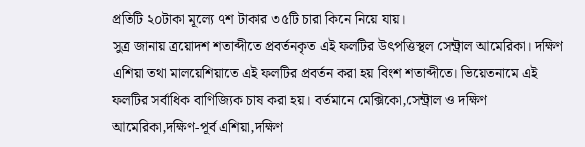প্রতিটি ২০টাকা মূল্যে ৭শ টাকার ৩৫টি চারা কিনে নিয়ে যায়।
সুত্র জানায় ত্রয়োদশ শতাব্দীতে প্রবর্তনকৃত এই ফলটির উৎপত্তিস্থল সেন্ট্রাল আমেরিকা। দক্ষিণ এশিয়া তথা মালয়েশিয়াতে এই ফলটির প্রবর্তন করা হয় বিংশ শতাব্দীতে। ভিয়েতনামে এই ফলটির সর্বাধিক বাণিজ্যিক চাষ করা হয়। বর্তমানে মেক্সিকো,সেন্ট্রাল ও দক্ষিণ আমেরিকা,দক্ষিণ-পূর্ব এশিয়া,দক্ষিণ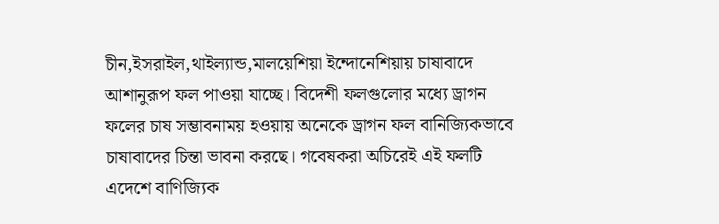চীন,ইসরাইল,থাইল্যান্ড,মালয়েশিয়া ইন্দোনেশিয়ায় চাষাবাদে আশানুরূপ ফল পাওয়া যাচ্ছে। বিদেশী ফলগুলোর মধ্যে ড্রাগন ফলের চাষ সম্ভাবনাময় হওয়ায় অনেকে ড্রাগন ফল বানিজ্যিকভাবে চাষাবাদের চিন্তা ভাবনা করছে। গবেষকরা অচিরেই এই ফলটি এদেশে বাণিজ্যিক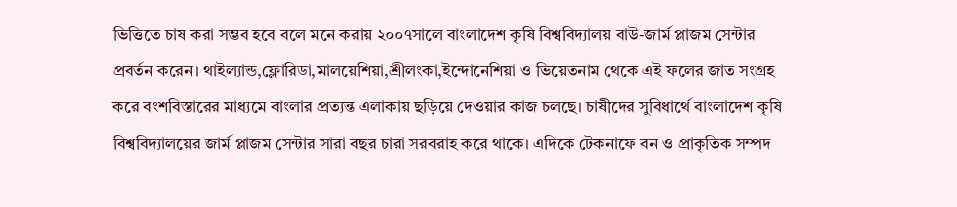ভিত্তিতে চাষ করা সম্ভব হবে বলে মনে করায় ২০০৭সালে বাংলাদেশ কৃষি বিশ্ববিদ্যালয় বাউ-জার্ম প্লাজম সেন্টার প্রবর্তন করেন। থাইল্যান্ড,ফ্লোরিডা,মালয়েশিয়া,শ্রীলংকা,ইন্দোনেশিয়া ও ভিয়েতনাম থেকে এই ফলের জাত সংগ্রহ করে বংশবিস্তারের মাধ্যমে বাংলার প্রত্যন্ত এলাকায় ছড়িয়ে দেওয়ার কাজ চলছে। চাষীদের সুবিধার্থে বাংলাদেশ কৃষি বিশ্ববিদ্যালয়ের জার্ম প্লাজম সেন্টার সারা বছর চারা সরবরাহ করে থাকে। এদিকে টেকনাফে বন ও প্রাকৃতিক সম্পদ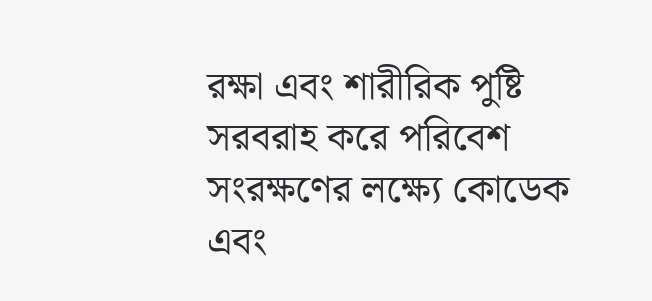রক্ষা এবং শারীরিক পুষ্টি সরবরাহ করে পরিবেশ সংরক্ষণের লক্ষ্যে কোডেক এবং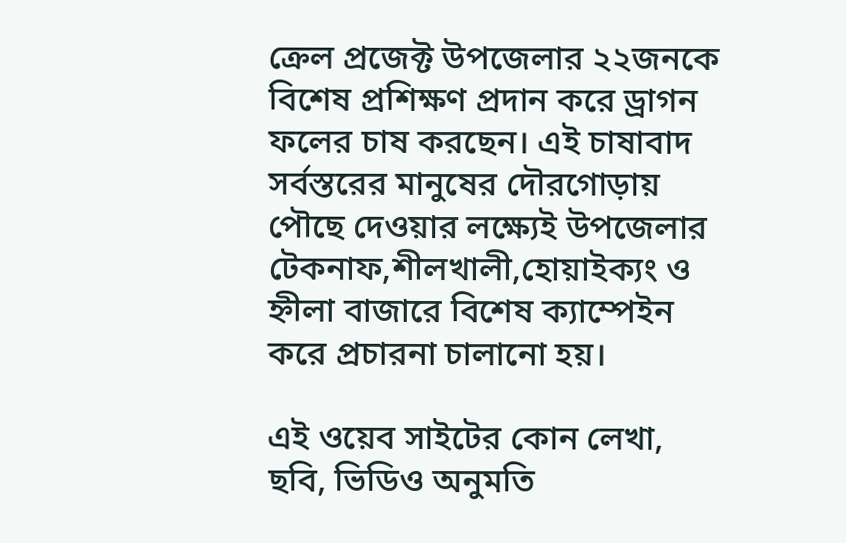ক্রেল প্রজেক্ট উপজেলার ২২জনকে বিশেষ প্রশিক্ষণ প্রদান করে ড্রাগন ফলের চাষ করছেন। এই চাষাবাদ সর্বস্তরের মানুষের দৌরগোড়ায় পৌছে দেওয়ার লক্ষ্যেই উপজেলার টেকনাফ,শীলখালী,হোয়াইক্যং ও হ্নীলা বাজারে বিশেষ ক্যাম্পেইন করে প্রচারনা চালানো হয়।

এই ওয়েব সাইটের কোন লেখা, ছবি, ভিডিও অনুমতি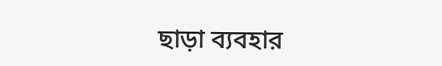ছাড়া ব্যবহার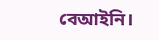বেআইনি।